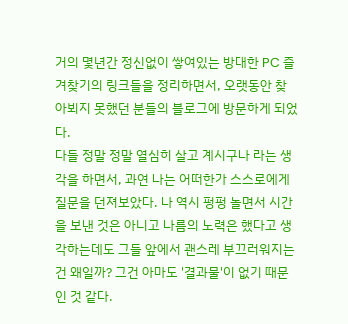거의 몇년간 정신없이 쌓여있는 방대한 PC 즐겨찾기의 링크들을 정리하면서, 오랫동안 찾아뵈지 못했던 분들의 블로그에 방문하게 되었다.
다들 정말 정말 열심히 살고 계시구나 라는 생각을 하면서, 과연 나는 어떠한가 스스로에게 질문을 던져보았다. 나 역시 펑펑 놀면서 시간을 보낸 것은 아니고 나름의 노력은 했다고 생각하는데도 그들 앞에서 괜스레 부끄러워지는 건 왜일까? 그건 아마도 '결과물'이 없기 때문인 것 같다.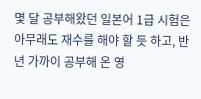몇 달 공부해왔던 일본어 1급 시험은 아무래도 재수를 해야 할 듯 하고, 반년 가까이 공부해 온 영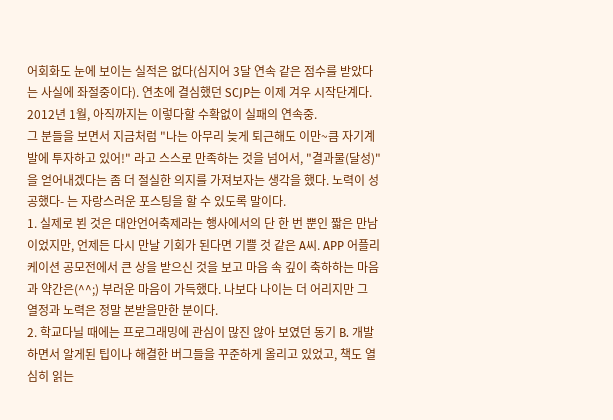어회화도 눈에 보이는 실적은 없다(심지어 3달 연속 같은 점수를 받았다는 사실에 좌절중이다). 연초에 결심했던 SCJP는 이제 겨우 시작단계다. 2012년 1월, 아직까지는 이렇다할 수확없이 실패의 연속중.
그 분들을 보면서 지금처럼 "나는 아무리 늦게 퇴근해도 이만~큼 자기계발에 투자하고 있어!" 라고 스스로 만족하는 것을 넘어서, "결과물(달성)"을 얻어내겠다는 좀 더 절실한 의지를 가져보자는 생각을 했다. 노력이 성공했다- 는 자랑스러운 포스팅을 할 수 있도록 말이다.
1. 실제로 뵌 것은 대안언어축제라는 행사에서의 단 한 번 뿐인 짧은 만남이었지만, 언제든 다시 만날 기회가 된다면 기쁠 것 같은 A씨. APP 어플리케이션 공모전에서 큰 상을 받으신 것을 보고 마음 속 깊이 축하하는 마음과 약간은(^^;) 부러운 마음이 가득했다. 나보다 나이는 더 어리지만 그 열정과 노력은 정말 본받을만한 분이다.
2. 학교다닐 때에는 프로그래밍에 관심이 많진 않아 보였던 동기 B. 개발하면서 알게된 팁이나 해결한 버그들을 꾸준하게 올리고 있었고, 책도 열심히 읽는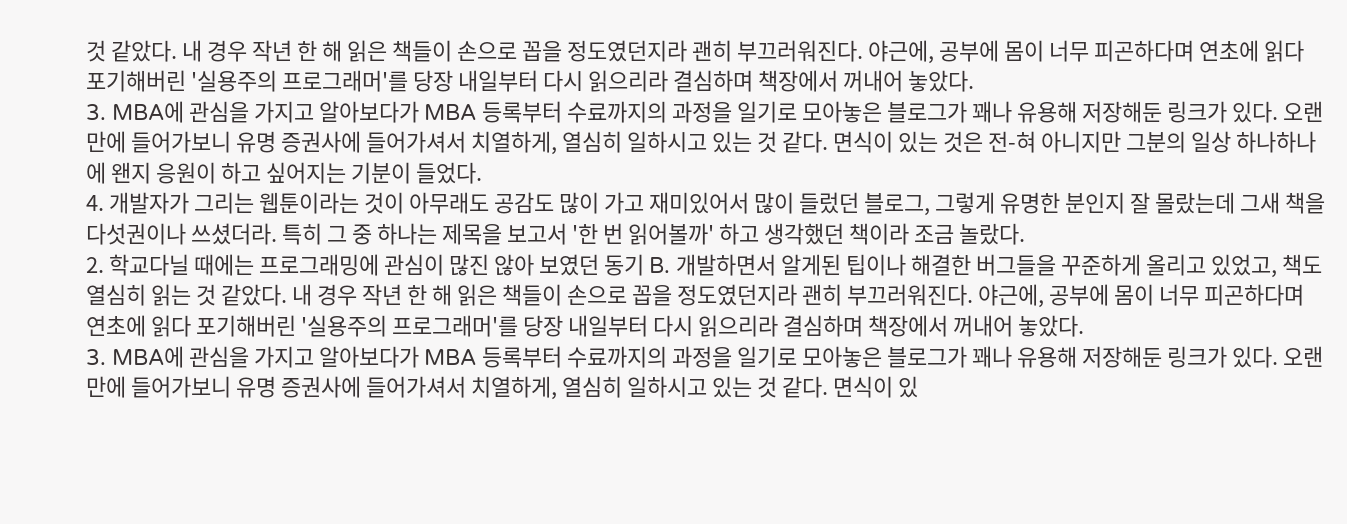것 같았다. 내 경우 작년 한 해 읽은 책들이 손으로 꼽을 정도였던지라 괜히 부끄러워진다. 야근에, 공부에 몸이 너무 피곤하다며 연초에 읽다 포기해버린 '실용주의 프로그래머'를 당장 내일부터 다시 읽으리라 결심하며 책장에서 꺼내어 놓았다.
3. MBA에 관심을 가지고 알아보다가 MBA 등록부터 수료까지의 과정을 일기로 모아놓은 블로그가 꽤나 유용해 저장해둔 링크가 있다. 오랜만에 들어가보니 유명 증권사에 들어가셔서 치열하게, 열심히 일하시고 있는 것 같다. 면식이 있는 것은 전-혀 아니지만 그분의 일상 하나하나에 왠지 응원이 하고 싶어지는 기분이 들었다.
4. 개발자가 그리는 웹툰이라는 것이 아무래도 공감도 많이 가고 재미있어서 많이 들렀던 블로그, 그렇게 유명한 분인지 잘 몰랐는데 그새 책을 다섯권이나 쓰셨더라. 특히 그 중 하나는 제목을 보고서 '한 번 읽어볼까' 하고 생각했던 책이라 조금 놀랐다.
2. 학교다닐 때에는 프로그래밍에 관심이 많진 않아 보였던 동기 B. 개발하면서 알게된 팁이나 해결한 버그들을 꾸준하게 올리고 있었고, 책도 열심히 읽는 것 같았다. 내 경우 작년 한 해 읽은 책들이 손으로 꼽을 정도였던지라 괜히 부끄러워진다. 야근에, 공부에 몸이 너무 피곤하다며 연초에 읽다 포기해버린 '실용주의 프로그래머'를 당장 내일부터 다시 읽으리라 결심하며 책장에서 꺼내어 놓았다.
3. MBA에 관심을 가지고 알아보다가 MBA 등록부터 수료까지의 과정을 일기로 모아놓은 블로그가 꽤나 유용해 저장해둔 링크가 있다. 오랜만에 들어가보니 유명 증권사에 들어가셔서 치열하게, 열심히 일하시고 있는 것 같다. 면식이 있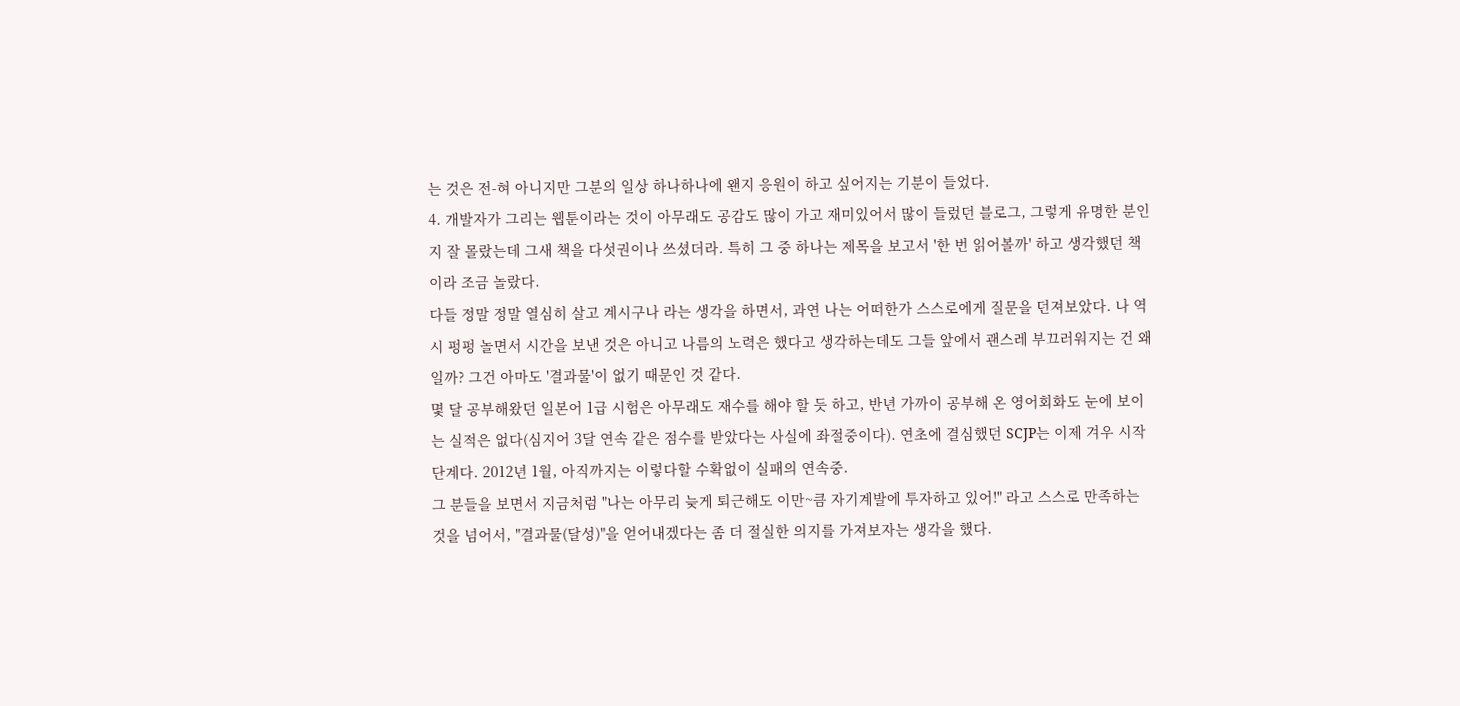는 것은 전-혀 아니지만 그분의 일상 하나하나에 왠지 응원이 하고 싶어지는 기분이 들었다.
4. 개발자가 그리는 웹툰이라는 것이 아무래도 공감도 많이 가고 재미있어서 많이 들렀던 블로그, 그렇게 유명한 분인지 잘 몰랐는데 그새 책을 다섯권이나 쓰셨더라. 특히 그 중 하나는 제목을 보고서 '한 번 읽어볼까' 하고 생각했던 책이라 조금 놀랐다.
다들 정말 정말 열심히 살고 계시구나 라는 생각을 하면서, 과연 나는 어떠한가 스스로에게 질문을 던져보았다. 나 역시 펑펑 놀면서 시간을 보낸 것은 아니고 나름의 노력은 했다고 생각하는데도 그들 앞에서 괜스레 부끄러워지는 건 왜일까? 그건 아마도 '결과물'이 없기 때문인 것 같다.
몇 달 공부해왔던 일본어 1급 시험은 아무래도 재수를 해야 할 듯 하고, 반년 가까이 공부해 온 영어회화도 눈에 보이는 실적은 없다(심지어 3달 연속 같은 점수를 받았다는 사실에 좌절중이다). 연초에 결심했던 SCJP는 이제 겨우 시작단계다. 2012년 1월, 아직까지는 이렇다할 수확없이 실패의 연속중.
그 분들을 보면서 지금처럼 "나는 아무리 늦게 퇴근해도 이만~큼 자기계발에 투자하고 있어!" 라고 스스로 만족하는 것을 넘어서, "결과물(달성)"을 얻어내겠다는 좀 더 절실한 의지를 가져보자는 생각을 했다.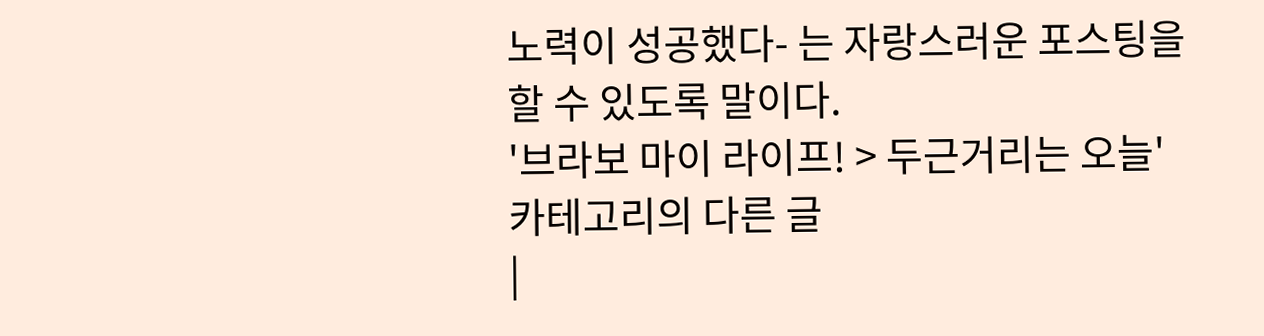노력이 성공했다- 는 자랑스러운 포스팅을 할 수 있도록 말이다.
'브라보 마이 라이프! > 두근거리는 오늘' 카테고리의 다른 글
|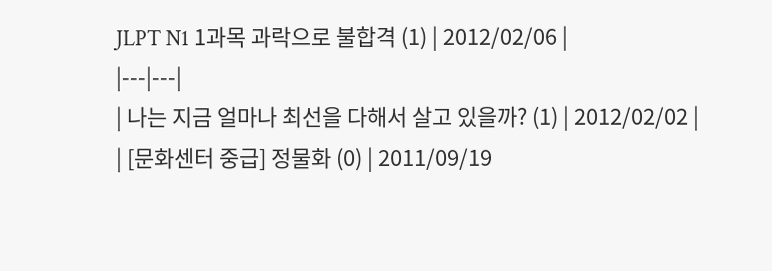JLPT N1 1과목 과락으로 불합격 (1) | 2012/02/06 |
|---|---|
| 나는 지금 얼마나 최선을 다해서 살고 있을까? (1) | 2012/02/02 |
| [문화센터 중급] 정물화 (0) | 2011/09/19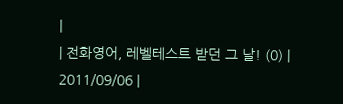|
| 전화영어, 레벨테스트 받던 그 날! (0) | 2011/09/06 |